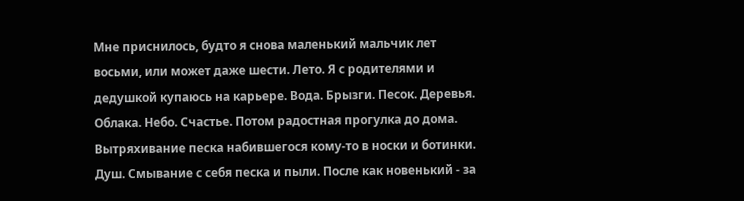Мне приснилось, будто я снова маленький мальчик лет восьми, или может даже шести. Лето. Я с родителями и дедушкой купаюсь на карьере. Вода. Брызги. Песок. Деревья. Облака. Небо. Счастье. Потом радостная прогулка до дома. Вытряхивание песка набившегося кому-то в носки и ботинки. Душ. Смывание с себя песка и пыли. После как новенький - за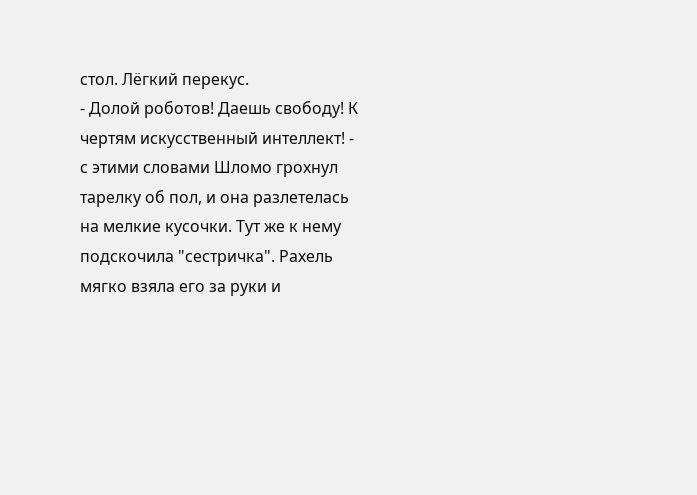стол. Лёгкий перекус.
- Долой роботов! Даешь свободу! К чертям искусственный интеллект! - с этими словами Шломо грохнул тарелку об пол, и она разлетелась на мелкие кусочки. Тут же к нему подскочила "сестричка". Рахель мягко взяла его за руки и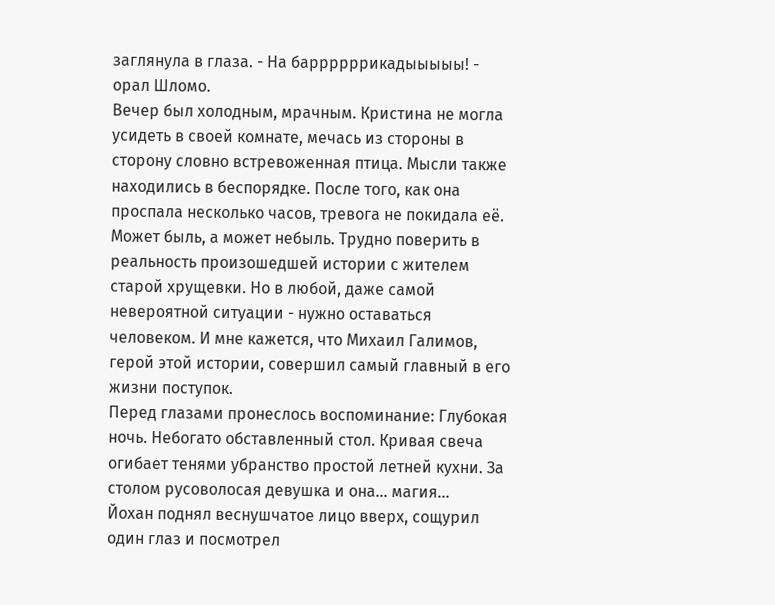заглянула в глаза. - На баррррррикадыыыыы! - орал Шломо.
Вечер был холодным, мрачным. Кристина не могла усидеть в своей комнате, мечась из стороны в сторону словно встревоженная птица. Мысли также находились в беспорядке. После того, как она проспала несколько часов, тревога не покидала её.
Может быль, а может небыль. Трудно поверить в реальность произошедшей истории с жителем старой хрущевки. Но в любой, даже самой невероятной ситуации - нужно оставаться человеком. И мне кажется, что Михаил Галимов, герой этой истории, совершил самый главный в его жизни поступок.
Перед глазами пронеслось воспоминание: Глубокая ночь. Небогато обставленный стол. Кривая свеча огибает тенями убранство простой летней кухни. За столом русоволосая девушка и она... магия...
Йохан поднял веснушчатое лицо вверх, сощурил один глаз и посмотрел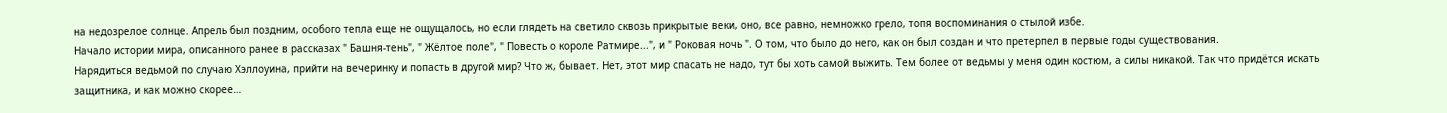на недозрелое солнце. Апрель был поздним, особого тепла еще не ощущалось, но если глядеть на светило сквозь прикрытые веки, оно, все равно, немножко грело, топя воспоминания о стылой избе.
Начало истории мира, описанного ранее в рассказах " Башня-тень", " Жёлтое поле", " Повесть о короле Ратмире...", и " Роковая ночь ". О том, что было до него, как он был создан и что претерпел в первые годы существования.
Нарядиться ведьмой по случаю Хэллоуина, прийти на вечеринку и попасть в другой мир? Что ж, бывает. Нет, этот мир спасать не надо, тут бы хоть самой выжить. Тем более от ведьмы у меня один костюм, а силы никакой. Так что придётся искать защитника, и как можно скорее…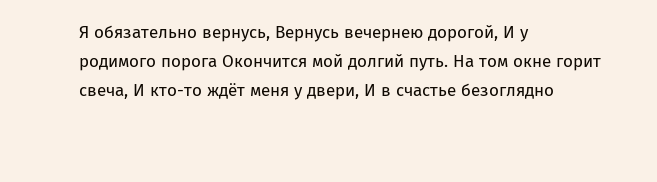Я обязательно вернусь, Вернусь вечернею дорогой, И у родимого порога Окончится мой долгий путь. На том окне горит свеча, И кто-то ждёт меня у двери, И в счастье безоглядно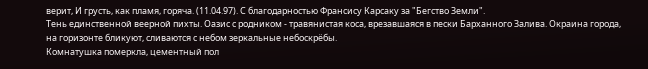верит, И грусть, как пламя, горяча. (11.04.97). С благодарностью Франсису Карсаку за "Бегство Земли".
Тень единственной веерной пихты. Оазис с родником - травянистая коса, врезавшаяся в пески Барханного Залива. Окраина города, на горизонте бликуют, сливаются с небом зеркальные небоскрёбы.
Комнатушка померкла, цементный пол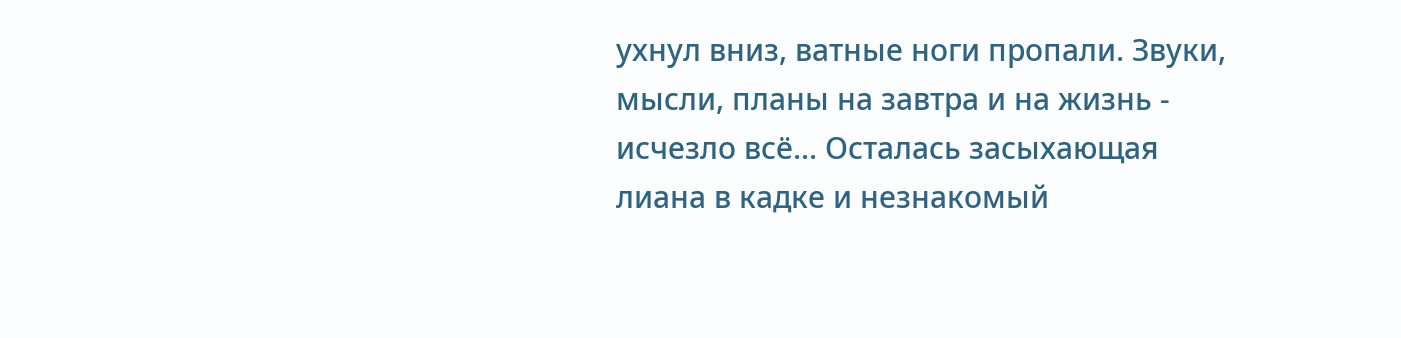ухнул вниз, ватные ноги пропали. Звуки, мысли, планы на завтра и на жизнь - исчезло всё... Осталась засыхающая лиана в кадке и незнакомый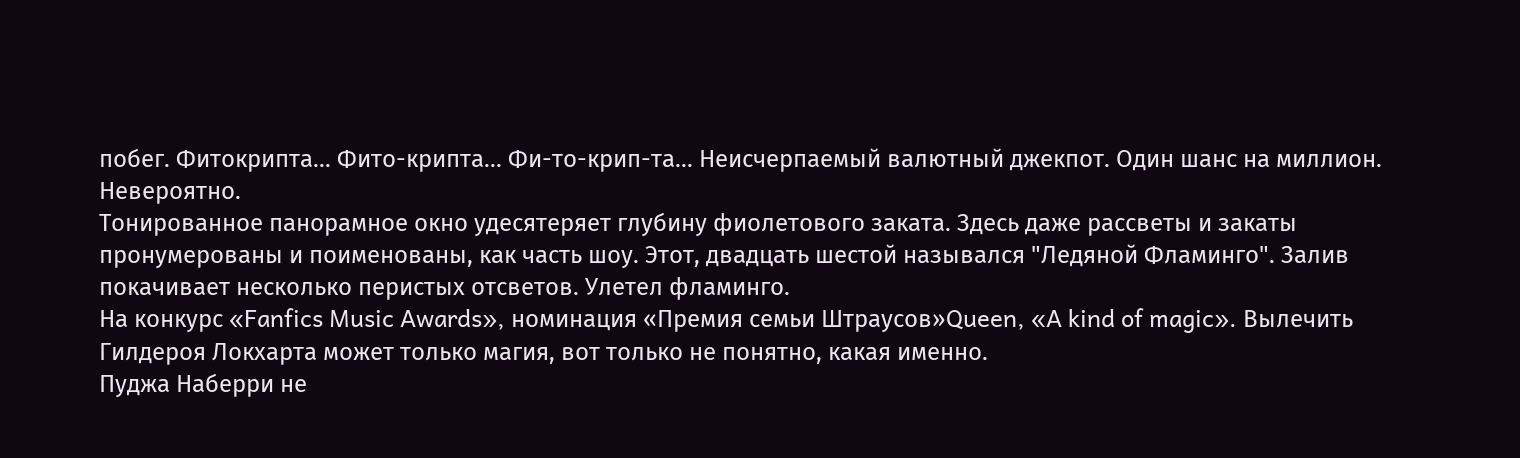побег. Фитокрипта... Фито-крипта... Фи-то-крип-та... Неисчерпаемый валютный джекпот. Один шанс на миллион. Невероятно.
Тонированное панорамное окно удесятеряет глубину фиолетового заката. Здесь даже рассветы и закаты пронумерованы и поименованы, как часть шоу. Этот, двадцать шестой назывался "Ледяной Фламинго". Залив покачивает несколько перистых отсветов. Улетел фламинго.
На конкурс «Fanfics Music Awards», номинация «Премия семьи Штраусов»Queen, «A kind of magic». Вылечить Гилдероя Локхарта может только магия, вот только не понятно, какая именно.
Пуджа Наберри не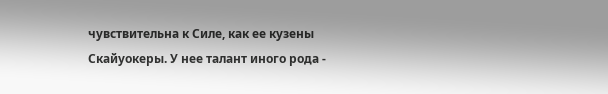чувствительна к Силе, как ее кузены Скайуокеры. У нее талант иного рода -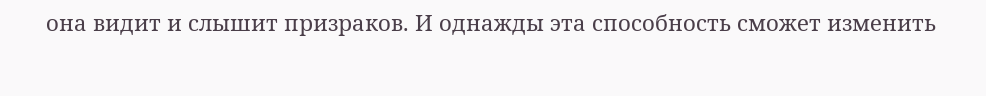она видит и слышит призраков. И однажды эта способность сможет изменить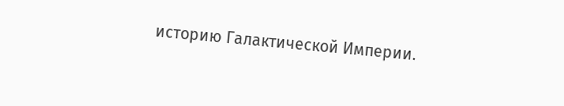историю Галактической Империи.